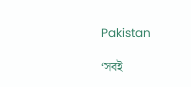Pakistan

‘সবই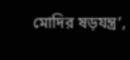মোদির ষড়যন্ত্র’,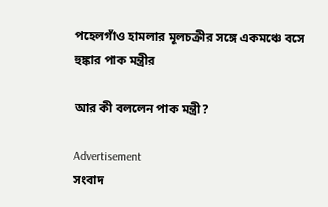পহেলগাঁও হামলার মূলচক্রীর সঙ্গে একমঞ্চে বসে হুঙ্কার পাক মন্ত্রীর

আর কী বললেন পাক মন্ত্রী?

Advertisement
সংবাদ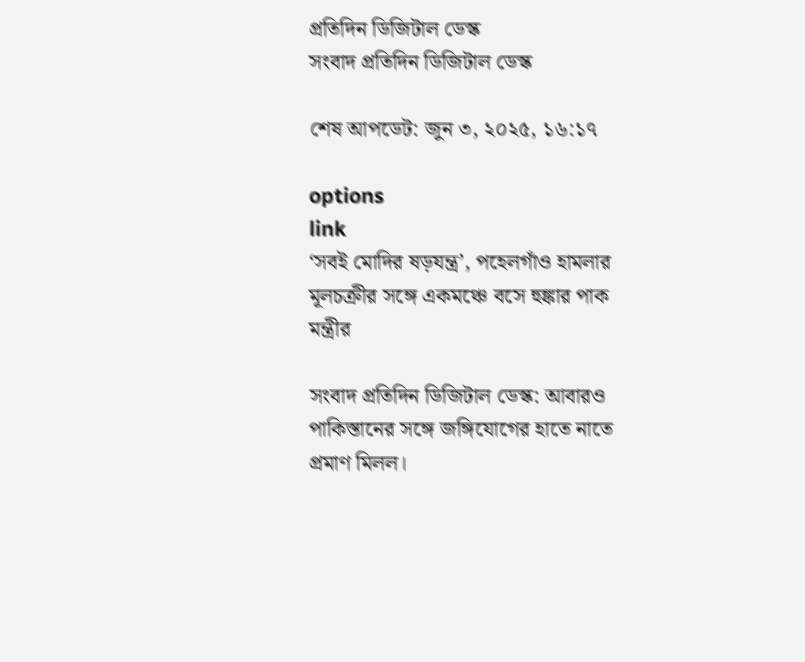প্রতিদিন ডিজিটাল ডেস্ক
সংবাদ প্রতিদিন ডিজিটাল ডেস্ক

শেষ আপডেট: জুন ৩, ২০২৫, ১৬:১৭

options
link
‘সবই মোদির ষড়যন্ত্র’, পহেলগাঁও হামলার মূলচক্রীর সঙ্গে একমঞ্চে বসে হুঙ্কার পাক মন্ত্রীর

সংবাদ প্রতিদিন ডিজিটাল ডেস্ক: আবারও পাকিস্তানের সঙ্গে জঙ্গিযোগের হাতে নাতে প্রমাণ মিলল।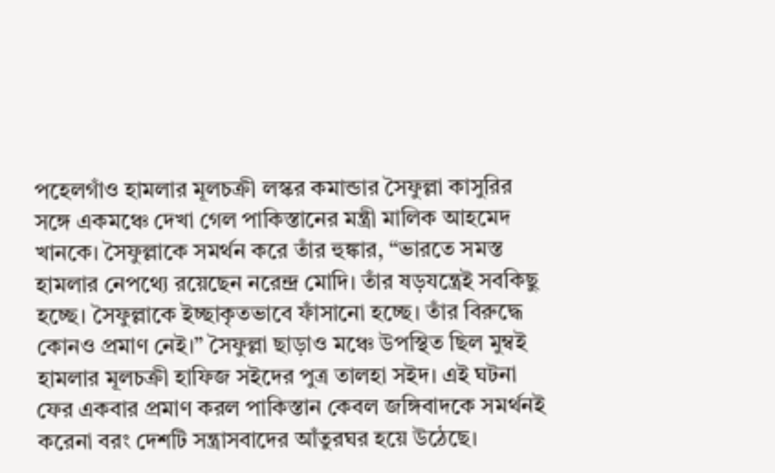পহেলগাঁও হামলার মূলচক্রী লস্কর কমান্ডার সৈফুল্লা কাসুরির সঙ্গে একমঞ্চে দেখা গেল পাকিস্তানের মন্ত্রী মালিক আহমেদ খানকে। সৈফুল্লাকে সমর্থন করে তাঁর হুঙ্কার, “ভারতে সমস্ত হামলার নেপথ্যে রয়েছেন নরেন্দ্র মোদি। তাঁর ষড়যন্ত্রেই সবকিছু হচ্ছে। সৈফুল্লাকে ইচ্ছাকৃতভাবে ফাঁসানো হচ্ছে। তাঁর বিরুদ্ধে কোনও প্রমাণ নেই।” সৈফুল্লা ছাড়াও মঞ্চে উপস্থিত ছিল মুম্বই হামলার মূলচক্রী হাফিজ সইদের পুত্র তালহা সইদ। এই ঘটনা ফের একবার প্রমাণ করল পাকিস্তান কেবল জঙ্গিবাদকে সমর্থনই করেনা বরং দেশটি সন্ত্রাসবাদের আঁতুরঘর হয়ে উঠেছে।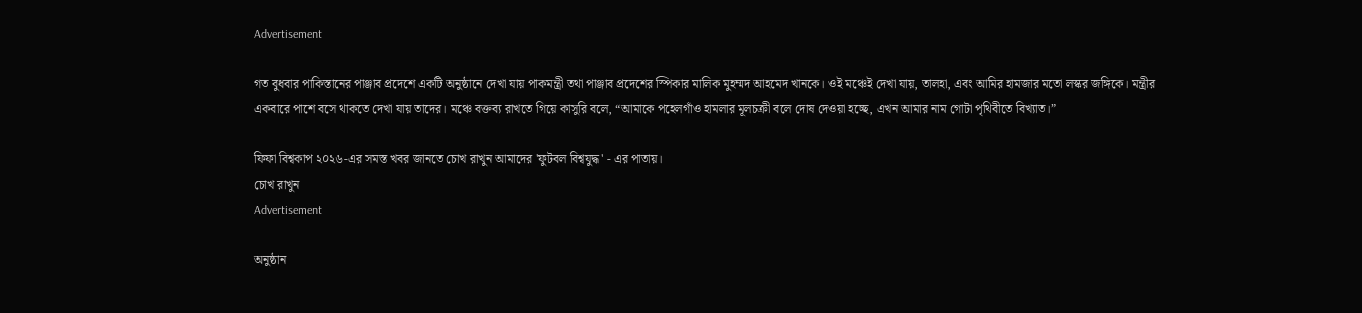Advertisement

গত বুধবার পাকিস্তানের পাঞ্জাব প্রদেশে একটি অনুষ্ঠানে দেখা যায় পাকমন্ত্রী তথা পাঞ্জাব প্রদেশের স্পিকার মালিক মুহম্মদ আহমেদ খানকে। ওই মঞ্চেই দেখা যায়, তালহা, এবং আমির হামজার মতো লস্কর জঙ্গিকে। মন্ত্রীর একবারে পাশে বসে থাকতে দেখা যায় তাদের। মঞ্চে বক্তব্য রাখতে গিয়ে কাসুরি বলে, “আমাকে পহেলগাঁও হামলার মূলচক্রী বলে দোষ দেওয়া হচ্ছে, এখন আমার নাম গোটা পৃথিবীতে বিখ্যাত।”

ফিফা বিশ্বকাপ ২০২৬-এর সমস্ত খবর জানতে চোখ রাখুন আমাদের 'ফুটবল বিশ্বযুদ্ধ' - এর পাতায়।
চোখ রাখুন
Advertisement

অনুষ্ঠান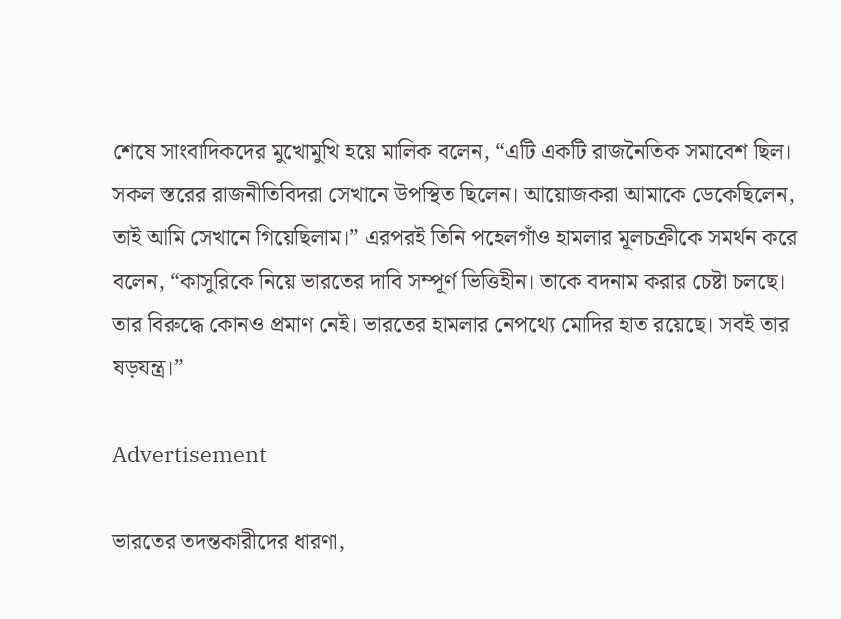শেষে সাংবাদিকদের মুখোমুখি হয়ে মালিক বলেন, “এটি একটি রাজনৈতিক সমাবেশ ছিল। সকল স্তরের রাজনীতিবিদরা সেখানে উপস্থিত ছিলেন। আয়োজকরা আমাকে ডেকেছিলেন, তাই আমি সেখানে গিয়েছিলাম।” এরপরই তিনি পহেলগাঁও হামলার মূলচক্রীকে সমর্থন করে বলেন, “কাসুরিকে নিয়ে ভারতের দাবি সম্পূর্ণ ভিত্তিহীন। তাকে বদনাম করার চেষ্টা চলছে। তার বিরুদ্ধে কোনও প্রমাণ নেই। ভারতের হামলার নেপথ্যে মোদির হাত রয়েছে। সবই তার ষড়যন্ত্র।”

Advertisement

ভারতের তদন্তকারীদের ধারণা,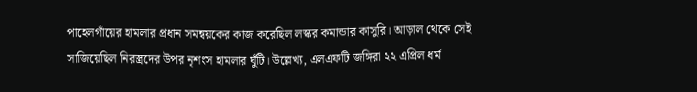পাহেলগাঁয়ের হামলার প্রধান সমন্বয়কের কাজ করেছিল লস্কর কমান্ডার কাসুরি। আড়াল থেকে সেই সাজিয়েছিল নিরস্ত্রদের উপর নৃশংস হামলার ঘুঁটি। উল্লেখ্য, এলএফটি জঙ্গিরা ২২ এপ্রিল ধর্ম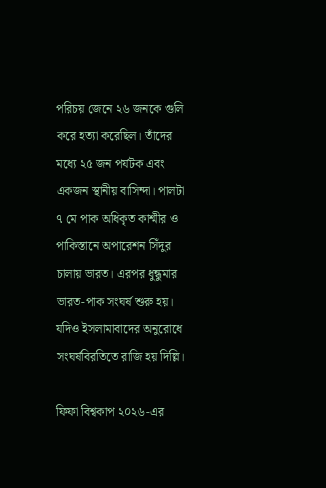পরিচয় জেনে ২৬ জনকে গুলি করে হত্যা করেছিল। তাঁদের মধ্যে ২৫ জন পর্যটক এবং একজন স্থানীয় বাসিন্দা। পালটা ৭ মে পাক অধিকৃত কাশ্মীর ও পাকিস্তানে অপারেশন সিঁদুর চালায় ভারত। এরপর ধুন্ধুমার ভারত-পাক সংঘর্ষ শুরু হয়। যদিও ইসলামাবাদের অনুরোধে সংঘর্ষবিরতিতে রাজি হয় দিল্লি।

ফিফা বিশ্বকাপ ২০২৬-এর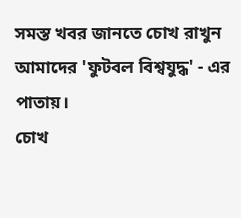সমস্ত খবর জানতে চোখ রাখুন আমাদের 'ফুটবল বিশ্বযুদ্ধ' - এর পাতায়।
চোখ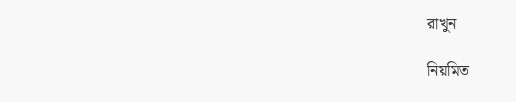রাখুন

নিয়মিত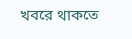খবরে থাকতে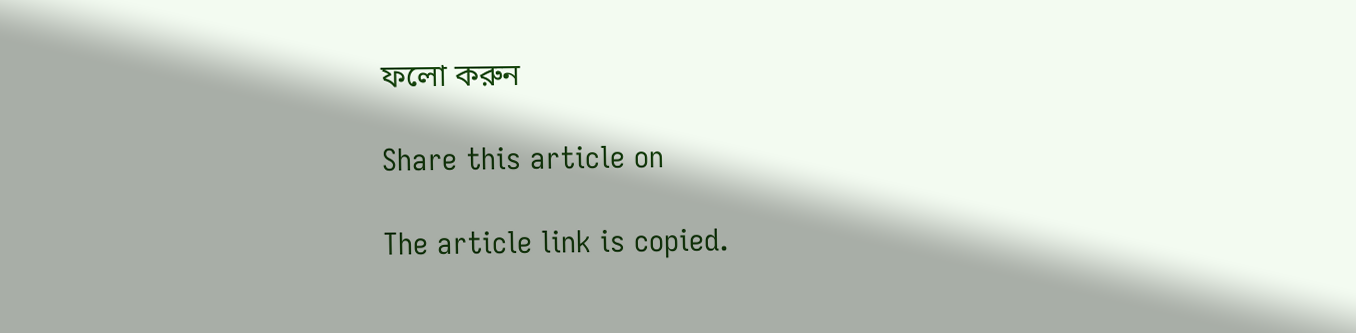ফলো করুন

Share this article on

The article link is copied.